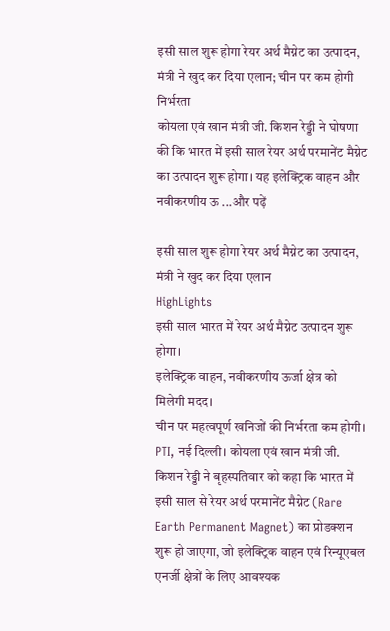इसी साल शुरू होगा रेयर अर्थ मैग्नेट का उत्पादन, मंत्री ने खुद कर दिया एलान; चीन पर कम होगी निर्भरता
कोयला एवं खान मंत्री जी. किशन रेड्डी ने घोषणा की कि भारत में इसी साल रेयर अर्थ परमानेंट मैग्नेट का उत्पादन शुरू होगा। यह इलेक्ट्रिक वाहन और नवीकरणीय ऊ ...और पढ़ें

इसी साल शुरू होगा रेयर अर्थ मैग्नेट का उत्पादन, मंत्री ने खुद कर दिया एलान
HighLights
इसी साल भारत में रेयर अर्थ मैग्नेट उत्पादन शुरू होगा।
इलेक्ट्रिक वाहन, नवीकरणीय ऊर्जा क्षेत्र को मिलेगी मदद।
चीन पर महत्वपूर्ण खनिजों की निर्भरता कम होगी।
PTI, नई दिल्ली। कोयला एवं खान मंत्री जी. किशन रेड्डी ने बृहस्पतिवार को कहा कि भारत में इसी साल से रेयर अर्थ परमानेंट मैग्नेट (Rare Earth Permanent Magnet) का प्रोडक्शन शुरू हो जाएगा, जो इलेक्ट्रिक वाहन एवं रिन्यूएबल एनर्जी क्षेत्रों के लिए आवश्यक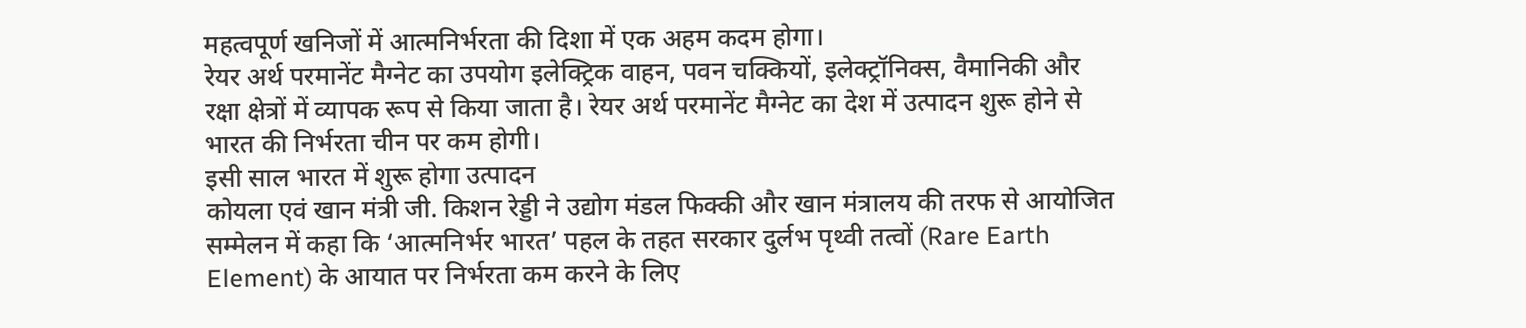महत्वपूर्ण खनिजों में आत्मनिर्भरता की दिशा में एक अहम कदम होगा।
रेयर अर्थ परमानेंट मैग्नेट का उपयोग इलेक्ट्रिक वाहन, पवन चक्कियों, इलेक्ट्रॉनिक्स, वैमानिकी और रक्षा क्षेत्रों में व्यापक रूप से किया जाता है। रेयर अर्थ परमानेंट मैग्नेट का देश में उत्पादन शुरू होने से भारत की निर्भरता चीन पर कम होगी।
इसी साल भारत में शुरू होगा उत्पादन
कोयला एवं खान मंत्री जी. किशन रेड्डी ने उद्योग मंडल फिक्की और खान मंत्रालय की तरफ से आयोजित सम्मेलन में कहा कि ‘आत्मनिर्भर भारत’ पहल के तहत सरकार दुर्लभ पृथ्वी तत्वों (Rare Earth Element) के आयात पर निर्भरता कम करने के लिए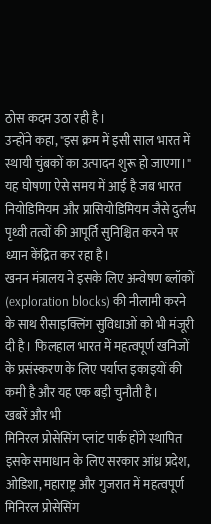ठोस कदम उठा रही है।
उन्होंने कहा, "इस क्रम में इसी साल भारत में स्थायी चुंबकों का उत्पादन शुरू हो जाएगा।"
यह घोषणा ऐसे समय में आई है जब भारत नियोडिमियम और प्रासियोडिमियम जैसे दुर्लभ पृथ्वी तत्वों की आपूर्ति सुनिश्चित करने पर ध्यान केंद्रित कर रहा है।
खनन मंत्रालय ने इसके लिए अन्वेषण ब्लॉकों (exploration blocks) की नीलामी करने के साथ रीसाइक्लिंग सुविधाओं को भी मंजूरी दी है। फिलहाल भारत में महत्वपूर्ण खनिजों के प्रसंस्करण के लिए पर्याप्त इकाइयों की कमी है और यह एक बड़ी चुनौती है।
खबरें और भी
मिनिरल प्रोसेसिंग प्लांट पार्क होंगे स्थापित
इसके समाधान के लिए सरकार आंध्र प्रदेश, ओडिशा, महाराष्ट्र और गुजरात में महत्वपूर्ण मिनिरल प्रोसेसिंग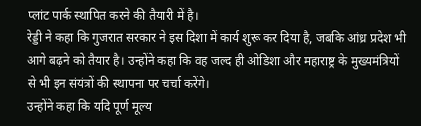प्लांट पार्क स्थापित करने की तैयारी में है।
रेड्डी ने कहा कि गुजरात सरकार ने इस दिशा में कार्य शुरू कर दिया है, जबकि आंध्र प्रदेश भी आगे बढ़ने को तैयार है। उन्होंने कहा कि वह जल्द ही ओडिशा और महाराष्ट्र के मुख्यमंत्रियों से भी इन संयंत्रों की स्थापना पर चर्चा करेंगे।
उन्होंने कहा कि यदि पूर्ण मूल्य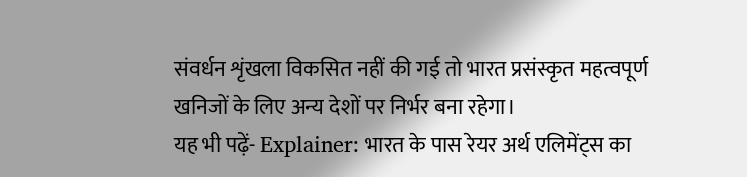संवर्धन शृंखला विकसित नहीं की गई तो भारत प्रसंस्कृत महत्वपूर्ण खनिजों के लिए अन्य देशों पर निर्भर बना रहेगा।
यह भी पढ़ें- Explainer: भारत के पास रेयर अर्थ एलिमेंट्स का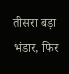तीसरा बड़ा भंडार, फिर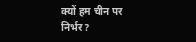क्यों हम चीन पर निर्भर?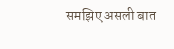समझिए असली बात